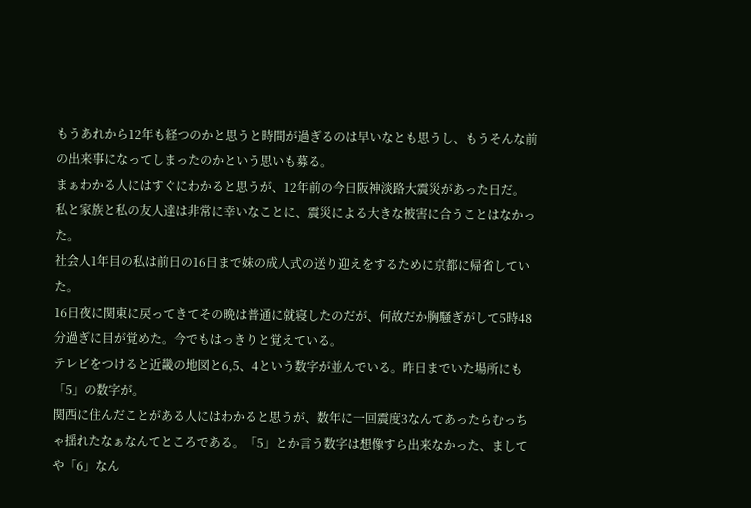もうあれから12年も経つのかと思うと時間が過ぎるのは早いなとも思うし、もうそんな前の出来事になってしまったのかという思いも募る。
まぁわかる人にはすぐにわかると思うが、12年前の今日阪神淡路大震災があった日だ。
私と家族と私の友人達は非常に幸いなことに、震災による大きな被害に合うことはなかった。
社会人1年目の私は前日の16日まで妹の成人式の送り迎えをするために京都に帰省していた。
16日夜に関東に戻ってきてその晩は普通に就寝したのだが、何故だか胸騒ぎがして5時48分過ぎに目が覚めた。今でもはっきりと覚えている。
テレビをつけると近畿の地図と6,5、4という数字が並んでいる。昨日までいた場所にも「5」の数字が。
関西に住んだことがある人にはわかると思うが、数年に一回震度3なんてあったらむっちゃ揺れたなぁなんてところである。「5」とか言う数字は想像すら出来なかった、ましてや「6」なん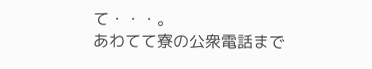て・・・。
あわてて寮の公衆電話まで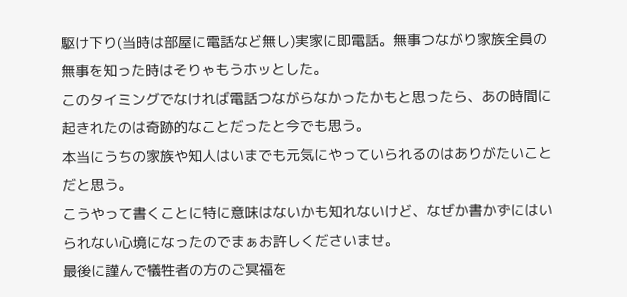駆け下り(当時は部屋に電話など無し)実家に即電話。無事つながり家族全員の無事を知った時はそりゃもうホッとした。
このタイミングでなければ電話つながらなかったかもと思ったら、あの時間に起きれたのは奇跡的なことだったと今でも思う。
本当にうちの家族や知人はいまでも元気にやっていられるのはありがたいことだと思う。
こうやって書くことに特に意味はないかも知れないけど、なぜか書かずにはいられない心境になったのでまぁお許しくださいませ。
最後に謹んで犠牲者の方のご冥福を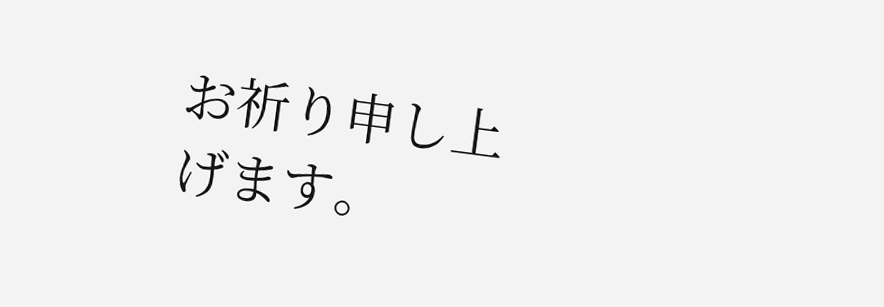お祈り申し上げます。